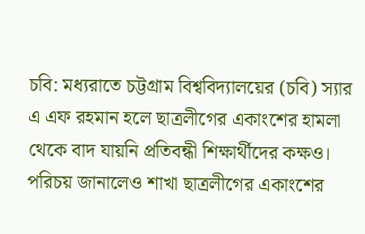চবি: মধ্যরাতে চট্টগ্রাম বিশ্ববিদ্যালয়ের (চবি) স্যার এ এফ রহমান হলে ছাত্রলীগের একাংশের হামলা থেকে বাদ যায়নি প্রতিবন্ধী শিক্ষার্থীদের কক্ষও। পরিচয় জানালেও শাখা ছাত্রলীগের একাংশের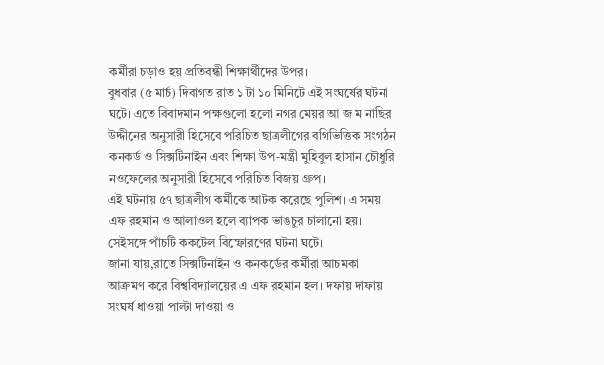কর্মীরা চড়াও হয় প্রতিবন্ধী শিক্ষার্থীদের উপর।
বুধবার (৫ মার্চ) দিবাগত রাত ১ টা ১০ মিনিটে এই সংঘর্ষের ঘটনা ঘটে। এতে বিবাদমান পক্ষগুলো হলো নগর মেয়র আ জ ম নাছির উদ্দীনের অনুসারী হিসেবে পরিচিত ছাত্রলীগের বগিভিত্তিক সংগঠন কনকর্ড ও সিক্সটিনাইন এবং শিক্ষা উপ-মন্ত্রী মুহিবুল হাসান চৌধুরি নওফেলের অনুসারী হিসেবে পরিচিত বিজয় গ্রুপ।
এই ঘটনায় ৫৭ ছাত্রলীগ কর্মীকে আটক করেছে পুলিশ। এ সময় এফ রহমান ও আলাওল হলে ব্যাপক ভাঙচুর চালানো হয়। সেইসঙ্গে পাঁচটি ককটেল বিস্ফোরণের ঘটনা ঘটে।
জানা যায়,রাতে সিক্সটিনাইন ও কনকর্ডের কর্মীরা আচমকা আক্রমণ করে বিশ্ববিদ্যালয়ের এ এফ রহমান হল। দফায় দাফায় সংঘর্ষ ধাওয়া পাল্টা দাওয়া ও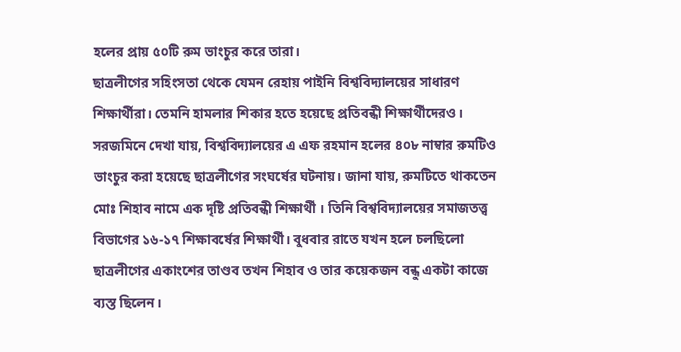হলের প্রায় ৫০টি রুম ভাংচুর করে তারা।
ছাত্রলীগের সহিংসতা থেকে যেমন রেহায় পাইনি বিশ্ববিদ্যালয়ের সাধারণ শিক্ষার্থীরা। তেমনি হামলার শিকার হতে হয়েছে প্রতিবন্ধী শিক্ষার্থীদেরও।
সরজমিনে দেখা যায়, বিশ্ববিদ্যালয়ের এ এফ রহমান হলের ৪০৮ নাম্বার রুমটিও ভাংচুর করা হয়েছে ছাত্রলীগের সংঘর্ষের ঘটনায়। জানা যায়, রুমটিতে থাকতেন মোঃ শিহাব নামে এক দৃষ্টি প্রতিবন্ধী শিক্ষার্থী । তিনি বিশ্ববিদ্যালয়ের সমাজতত্ত্ব বিভাগের ১৬-১৭ শিক্ষাবর্ষের শিক্ষার্থী। বুধবার রাতে যখন হলে চলছিলো ছাত্রলীগের একাংশের তাণ্ডব তখন শিহাব ও তার কয়েকজন বন্ধু একটা কাজে ব্যস্ত ছিলেন।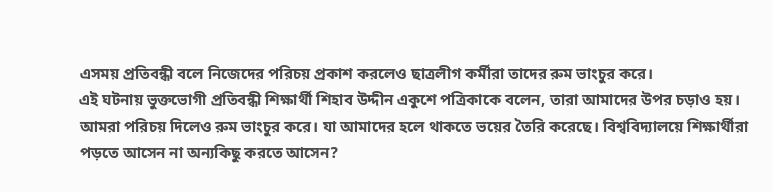এসময় প্রতিবন্ধী বলে নিজেদের পরিচয় প্রকাশ করলেও ছাত্রলীগ কর্মীরা তাদের রুম ভাংচুর করে।
এই ঘটনায় ভুক্তভোগী প্রতিবন্ধী শিক্ষার্থী শিহাব উদ্দীন একুশে পত্রিকাকে বলেন, তারা আমাদের উপর চড়াও হয়। আমরা পরিচয় দিলেও রুম ভাংচুর করে। যা আমাদের হলে থাকতে ভয়ের তৈরি করেছে। বিশ্ববিদ্যালয়ে শিক্ষার্থীরা পড়তে আসেন না অন্যকিছু করতে আসেন?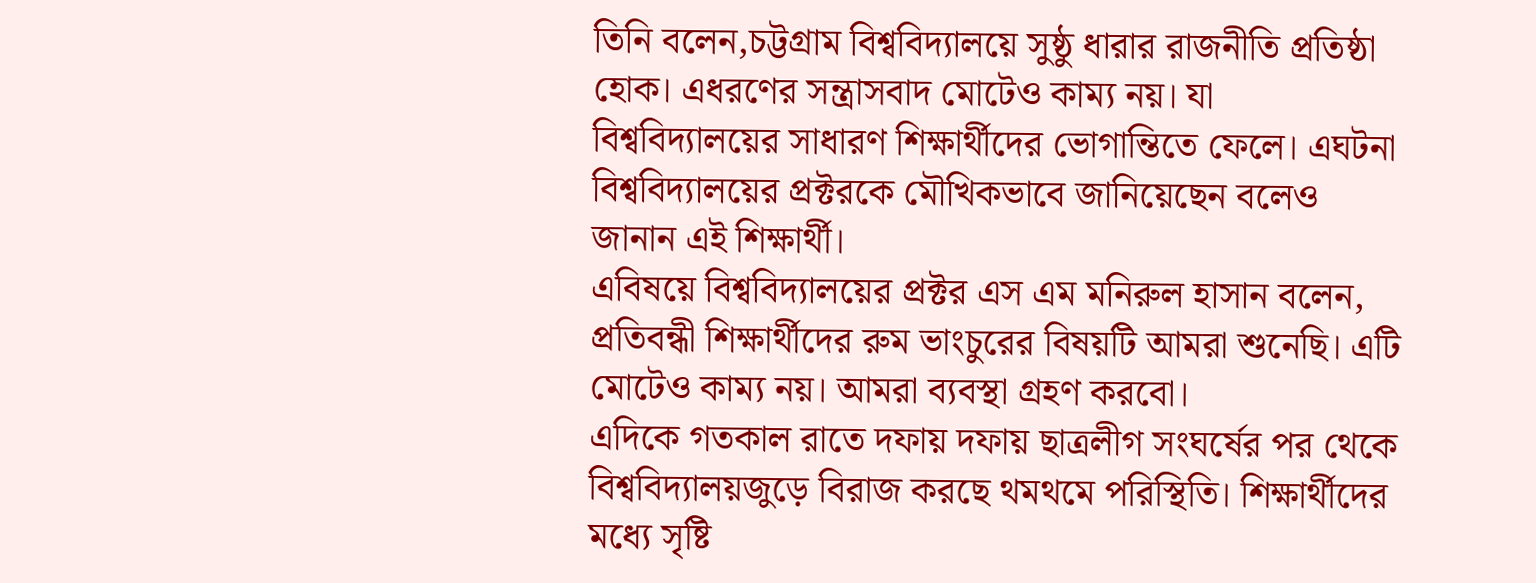তিনি বলেন,চট্টগ্রাম বিশ্ববিদ্যালয়ে সুষ্ঠু ধারার রাজনীতি প্রতিষ্ঠা হোক। এধরণের সন্ত্রাসবাদ মোটেও কাম্য নয়। যা বিশ্ববিদ্যালয়ের সাধারণ শিক্ষার্থীদের ভোগান্তিতে ফেলে। এঘটনা বিশ্ববিদ্যালয়ের প্রক্টরকে মৌখিকভাবে জানিয়েছেন বলেও জানান এই শিক্ষার্থী।
এবিষয়ে বিশ্ববিদ্যালয়ের প্রক্টর এস এম মনিরুল হাসান বলেন, প্রতিবন্ধী শিক্ষার্থীদের রুম ভাংচুরের বিষয়টি আমরা শুনেছি। এটি মোটেও কাম্য নয়। আমরা ব্যবস্থা গ্রহণ করবো।
এদিকে গতকাল রাতে দফায় দফায় ছাত্রলীগ সংঘর্ষের পর থেকে বিশ্ববিদ্যালয়জুড়ে বিরাজ করছে থমথমে পরিস্থিতি। শিক্ষার্থীদের মধ্যে সৃষ্টি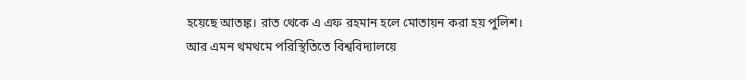হয়েছে আতঙ্ক। রাত থেকে এ এফ রহমান হলে মোতায়ন করা হয় পুলিশ। আর এমন থমথমে পরিস্থিতিতে বিশ্ববিদ্যালয়ে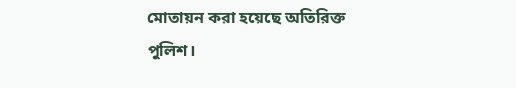মোতায়ন করা হয়েছে অতিরিক্ত পুলিশ।